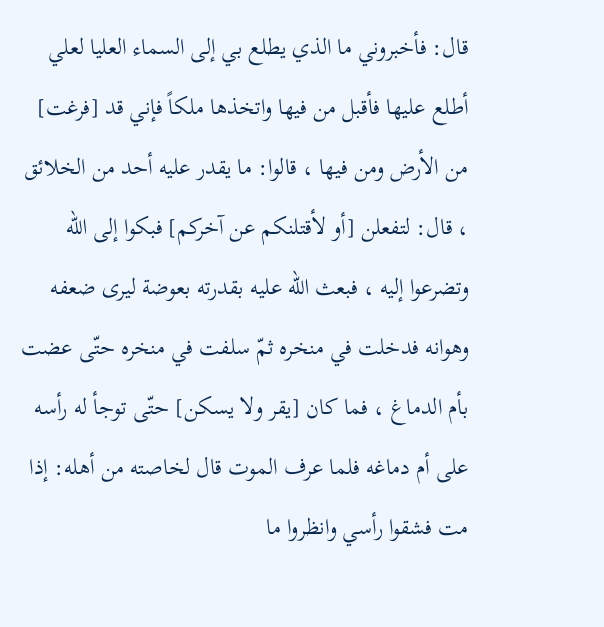قال: فأخبروني ما الذي يطلع بي إلى السماء العليا لعلي أطلع عليها فأقبل من فيها واتخذها ملكاً فإني قد [فرغت] من الأرض ومن فيها ، قالوا: ما يقدر عليه أحد من الخلائق ، قال: لتفعلن [أو لأقتلنكم عن آخركم] فبكوا إلى الله وتضرعوا إليه ، فبعث الله عليه بقدرته بعوضة ليرى ضعفه وهوانه فدخلت في منخره ثمّ سلفت في منخره حتّى عضت بأم الدماغ ، فما كان [يقر ولا يسكن] حتّى توجأ له رأسه على أم دماغه فلما عرف الموت قال لخاصته من أهله: إذا مت فشقوا رأسي وانظروا ما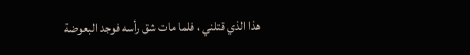هذا الذي قتلني ، فلما مات شق رأسه فوجد البعوضة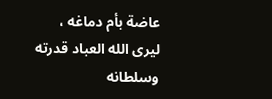عاضة بأم دماغه ، ليرى الله العباد قدرته وسلطانه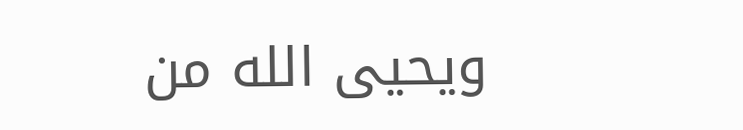ويحيى الله من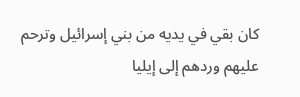كان بقي في يديه من بني إسرائيل وترحم عليهم وردهم إلى إيليا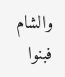والشام فبنوا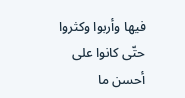فيها وأربوا وكثروا حتّى كانوا على أحسن ما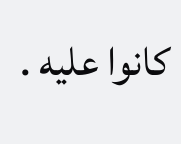كانوا عليه .